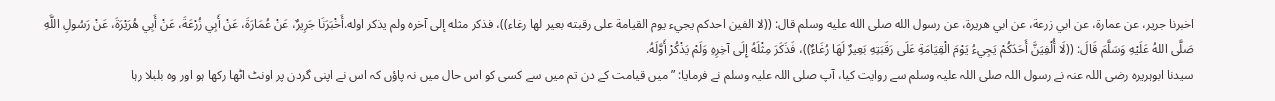اخبرنا جرير، عن عمارة، عن ابي زرعة، عن ابي هريرة، عن رسول الله صلى الله عليه وسلم قال: ((لا الفين احدكم يجيء يوم القيامة على رقبته بعير لها رغاء))، فذكر مثله إلى آخره ولم يذكر اوله.أَخْبَرَنَا جَرِيرٌ، عَنْ عُمَارَةَ، عَنْ أَبِي زُرْعَةَ، عَنْ أَبِي هُرَيْرَةَ، عَنْ رَسُولِ اللَّهِ صَلَّى اللهُ عَلَيْهِ وَسَلَّمَ قَالَ: ((لَا أُلْفِيَنَّ أَحَدَكُمْ يَجِيءُ يَوْمَ الْقِيَامَةِ عَلَى رَقَبَتِهِ بَعِيرٌ لَهَا رُغَاءٌ))، فَذَكَرَ مِثْلَهُ إِلَى آخِرِهِ وَلَمْ يَذْكُرْ أَوَّلَهُ.
سیدنا ابوہریرہ رضی اللہ عنہ نے رسول اللہ صلی اللہ علیہ وسلم سے روایت کیا، آپ صلی اللہ علیہ وسلم نے فرمایا: ”میں قیامت کے دن تم میں سے کسی کو اس حال میں نہ پاؤں کہ اس نے اپنی گردن پر اونٹ اٹھا رکھا ہو اور وہ بلبلا رہا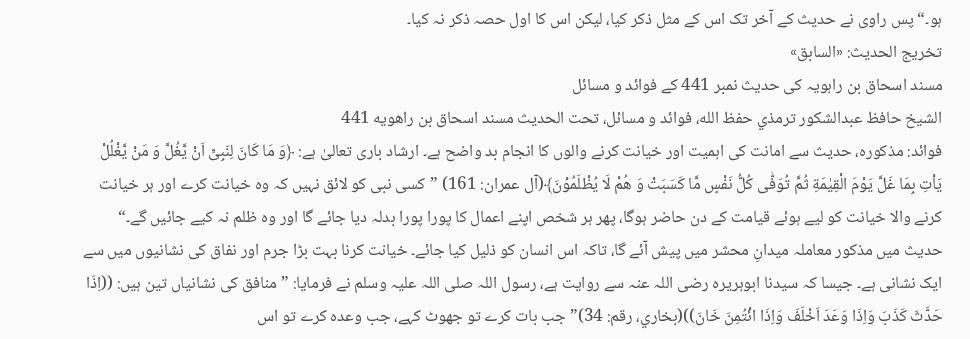ہو۔“ پس راوی نے حدیث کے آخر تک اس کے مثل ذکر کیا، لیکن اس کا اول حصہ ذکر نہ کیا۔
تخریج الحدیث: «السابق»
مسند اسحاق بن راہویہ کی حدیث نمبر 441 کے فوائد و مسائل
الشيخ حافظ عبدالشكور ترمذي حفظ الله، فوائد و مسائل، تحت الحديث مسند اسحاق بن راهويه 441
فوائد: مذکورہ، حدیث سے امانت کی اہمیت اور خیانت کرنے والوں کا انجام بد واضح ہے۔ ارشاد باری تعالیٰ ہے: ﴿وَ مَا کَانَ لِنَبِیٍّ اَنْ یَّغُلَّ وَ مَنْ یَّغْلُلْ یَاْتِ بِمَا غَلَّ یَوْمَ الْقِیٰمَةِ ثُمَّ تُوَفّٰی کُلُّ نَفْسٍ مَّا کَسَبَتْ وَ هُمْ لَا یُظْلَمُوْنَ﴾(آل عمران: 161) ”کسی نبی کو لائق نہیں کہ وہ خیانت کرے اور ہر خیانت کرنے والا خیانت کو لیے ہوئے قیامت کے دن حاضر ہوگا، پھر ہر شخص اپنے اعمال کا پورا پورا بدلہ دیا جائے گا اور وہ ظلم نہ کیے جائیں گے۔“ حدیث میں مذکور معاملہ میدانِ محشر میں پیش آئے گا، تاکہ اس انسان کو ذلیل کیا جائے۔ خیانت کرنا بہت بڑا جرم اور نفاق کی نشانیوں میں سے ایک نشانی ہے۔ جیسا کہ سیدنا ابوہریرہ رضی اللہ عنہ سے روایت ہے، رسول اللہ صلی اللہ علیہ وسلم نے فرمایا: ”منافق کی نشانیاں تین ہیں: ((اِذَا حَدَّثَ کَذَبَ وَاِذَا وَعَدَ اَخْلَفَ وَاِذَا ائْتُمِنَ خَانَ))(بخاري، رقم: 34)”جب بات کرے تو جھوٹ کہے، جب وعدہ کرے تو اس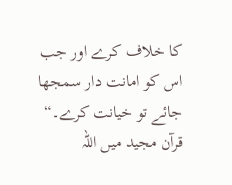کا خلاف کرے اور جب اس کو امانت دار سمجھا جائے تو خیانت کرے۔“ قرآن مجید میں اللہ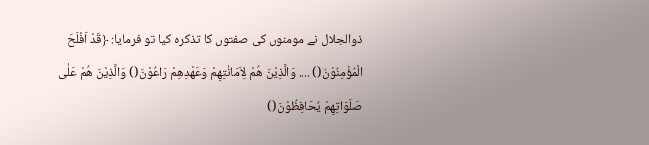ذوالجلال نے مومنوں کی صفتوں کا تذکرہ کیا تو فرمایا: ﴿قَدْ اَفْلَحَ الْمُؤْمِنُوْنَ() .... وَالَّذِیْنَ هُمْ لِاَمَانٰتِهِمْ وَعَهْدِهِمْ رَاعُوْنَ() وَالَّذِیْنَ هُمْ عَلٰی صَلَوَاتِهِمْ یُحَافِظُوْنَ()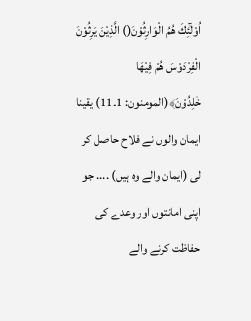اُوْلٰٓئِكَ هُمُ الْوَارِثُوْنَ() الَّذِیْنَ یَرِثُوْنَ الْفِرْدَوْسَ هُمْ فِیْهَا خٰلِدُوْنَ﴾(المومنون: 1۔11) یقینا ایمان والوں نے فلاح حاصل کر لی (ایمان والے وہ ہیں) .... جو اپنی امانتوں اور وعدے کی حفاظت کرنے والے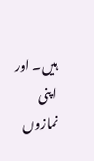ہیں۔ اور اپنی نمازوں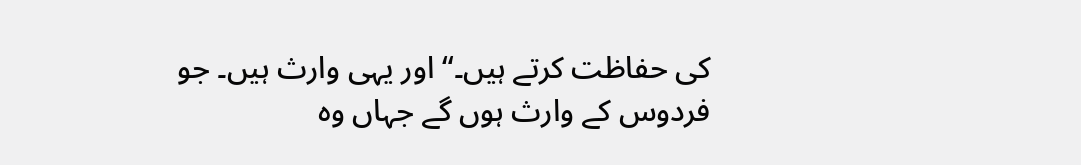کی حفاظت کرتے ہیں۔“ اور یہی وارث ہیں۔ جو فردوس کے وارث ہوں گے جہاں وہ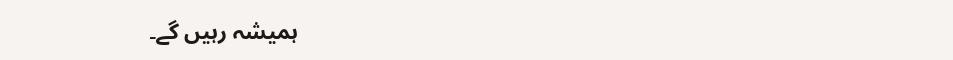ہمیشہ رہیں گے۔